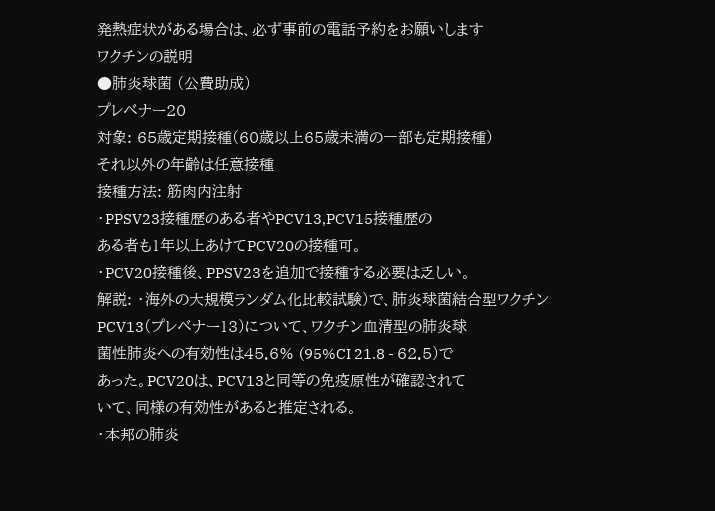発熱症状がある場合は、必ず事前の電話予約をお願いします
ワクチンの説明
●肺炎球菌 (公費助成)
プレベナー20
対象: 65歳定期接種(60歳以上65歳未満の一部も定期接種)
それ以外の年齢は任意接種
接種方法: 筋肉内注射
・PPSV23接種歴のある者やPCV13,PCV15接種歴の
ある者も1年以上あけてPCV20の接種可。
・PCV20接種後、PPSV23を追加で接種する必要は乏しい。
解説: ・海外の大規模ランダム化比較試験)で、肺炎球菌結合型ワクチン
PCV13(プレベナー13)について、ワクチン血清型の肺炎球
菌性肺炎への有効性は45.6% (95%CI 21.8 - 62.5)で
あった。PCV20は、PCV13と同等の免疫原性が確認されて
いて、同様の有効性があると推定される。
・本邦の肺炎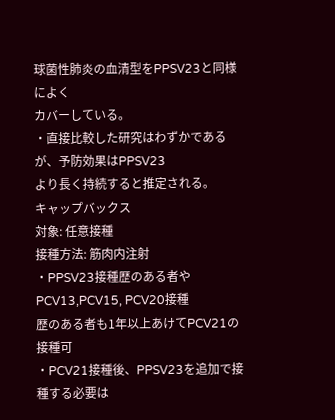球菌性肺炎の血清型をPPSV23と同様によく
カバーしている。
・直接比較した研究はわずかであるが、予防効果はPPSV23
より長く持続すると推定される。
キャップバックス
対象: 任意接種
接種方法: 筋肉内注射
・PPSV23接種歴のある者やPCV13,PCV15, PCV20接種
歴のある者も1年以上あけてPCV21の接種可
・PCV21接種後、PPSV23を追加で接種する必要は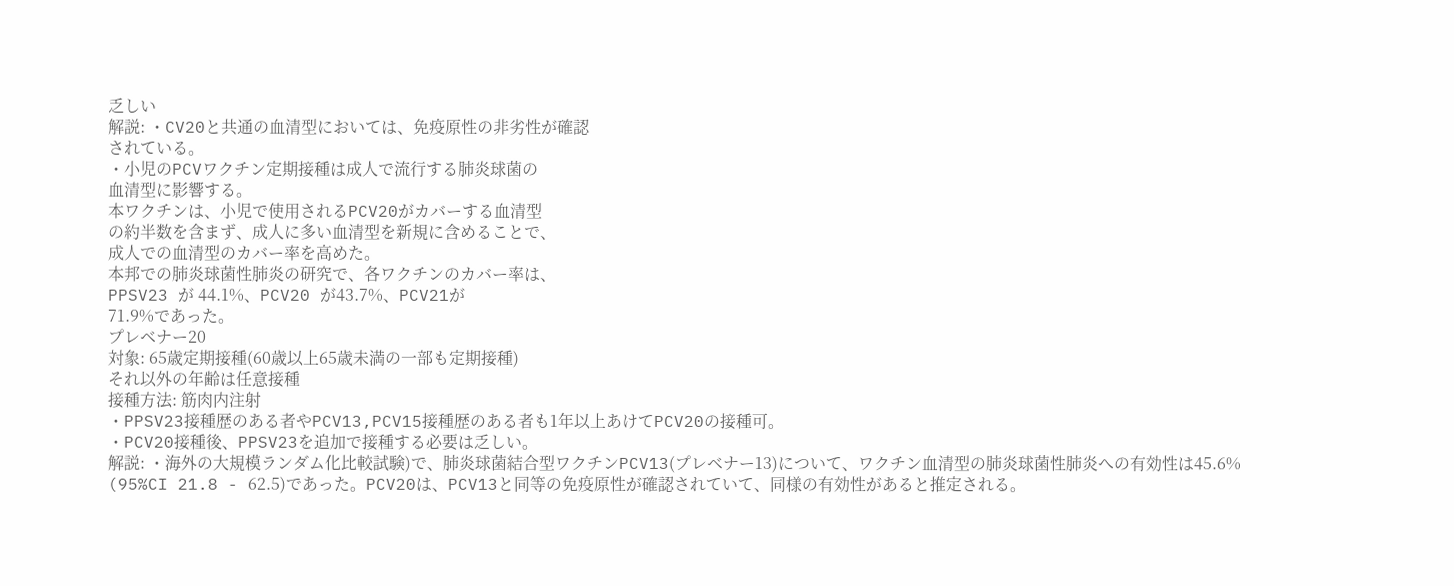乏しい
解説: ・CV20と共通の血清型においては、免疫原性の非劣性が確認
されている。
・小児のPCVワクチン定期接種は成人で流行する肺炎球菌の
血清型に影響する。
本ワクチンは、小児で使用されるPCV20がカバーする血清型
の約半数を含まず、成人に多い血清型を新規に含めることで、
成人での血清型のカバー率を高めた。
本邦での肺炎球菌性肺炎の研究で、各ワクチンのカバー率は、
PPSV23 が 44.1%、PCV20 が43.7%、PCV21が
71.9%であった。
プレベナー20
対象: 65歳定期接種(60歳以上65歳未満の一部も定期接種)
それ以外の年齢は任意接種
接種方法: 筋肉内注射
・PPSV23接種歴のある者やPCV13,PCV15接種歴のある者も1年以上あけてPCV20の接種可。
・PCV20接種後、PPSV23を追加で接種する必要は乏しい。
解説: ・海外の大規模ランダム化比較試験)で、肺炎球菌結合型ワクチンPCV13(プレベナー13)について、ワクチン血清型の肺炎球菌性肺炎への有効性は45.6%
(95%CI 21.8 - 62.5)であった。PCV20は、PCV13と同等の免疫原性が確認されていて、同様の有効性があると推定される。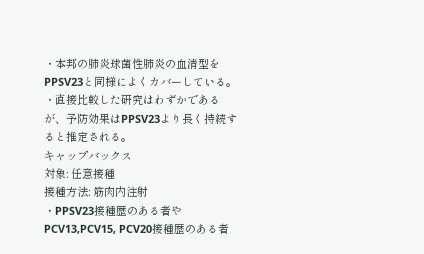・本邦の肺炎球菌性肺炎の血清型をPPSV23と同様によくカバーしている。
・直接比較した研究はわずかであるが、予防効果はPPSV23より長く持続すると推定される。
キャップバックス
対象: 任意接種
接種方法: 筋肉内注射
・PPSV23接種歴のある者やPCV13,PCV15, PCV20接種歴のある者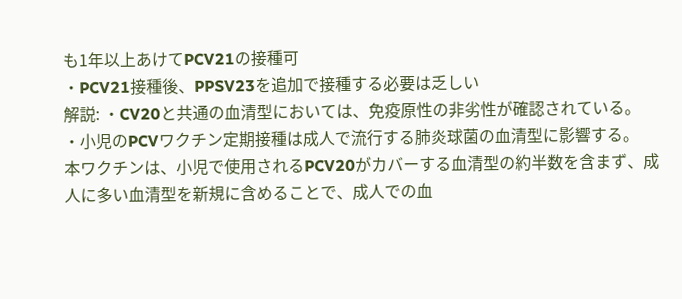も1年以上あけてPCV21の接種可
・PCV21接種後、PPSV23を追加で接種する必要は乏しい
解説: ・CV20と共通の血清型においては、免疫原性の非劣性が確認されている。
・小児のPCVワクチン定期接種は成人で流行する肺炎球菌の血清型に影響する。
本ワクチンは、小児で使用されるPCV20がカバーする血清型の約半数を含まず、成人に多い血清型を新規に含めることで、成人での血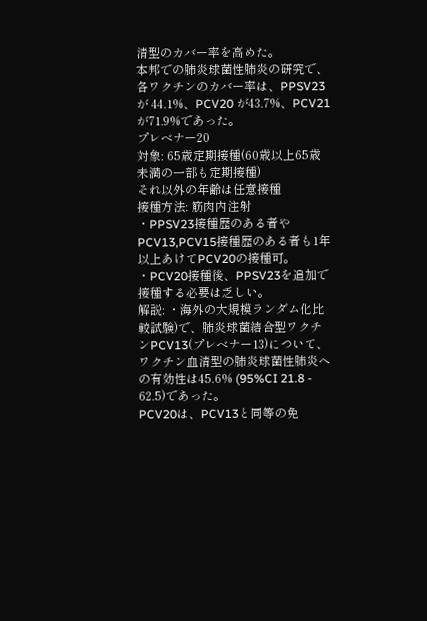清型のカバー率を高めた。
本邦での肺炎球菌性肺炎の研究で、各ワクチンのカバー率は、PPSV23 が 44.1%、PCV20 が43.7%、PCV21が71.9%であった。
プレベナー20
対象: 65歳定期接種(60歳以上65歳未満の一部も定期接種)
それ以外の年齢は任意接種
接種方法: 筋肉内注射
・PPSV23接種歴のある者やPCV13,PCV15接種歴のある者も1年以上あけてPCV20の接種可。
・PCV20接種後、PPSV23を追加で接種する必要は乏しい。
解説: ・海外の大規模ランダム化比較試験)で、肺炎球菌結合型ワクチンPCV13(プレベナー13)について、
ワクチン血清型の肺炎球菌性肺炎への有効性は45.6% (95%CI 21.8 - 62.5)であった。
PCV20は、PCV13と同等の免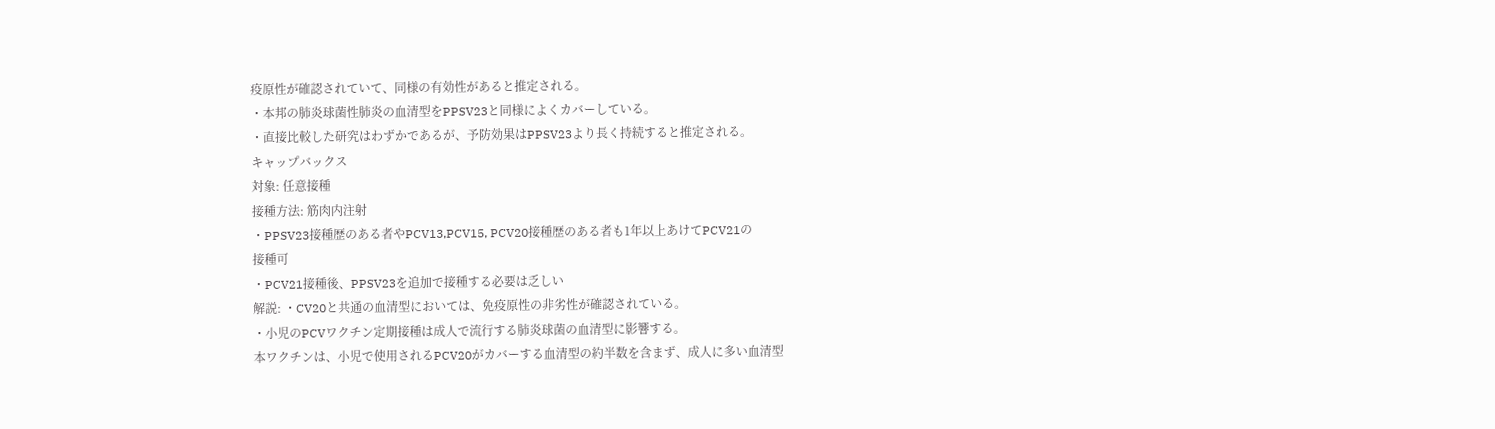疫原性が確認されていて、同様の有効性があると推定される。
・本邦の肺炎球菌性肺炎の血清型をPPSV23と同様によくカバーしている。
・直接比較した研究はわずかであるが、予防効果はPPSV23より長く持続すると推定される。
キャップバックス
対象: 任意接種
接種方法: 筋肉内注射
・PPSV23接種歴のある者やPCV13,PCV15, PCV20接種歴のある者も1年以上あけてPCV21の
接種可
・PCV21接種後、PPSV23を追加で接種する必要は乏しい
解説: ・CV20と共通の血清型においては、免疫原性の非劣性が確認されている。
・小児のPCVワクチン定期接種は成人で流行する肺炎球菌の血清型に影響する。
本ワクチンは、小児で使用されるPCV20がカバーする血清型の約半数を含まず、成人に多い血清型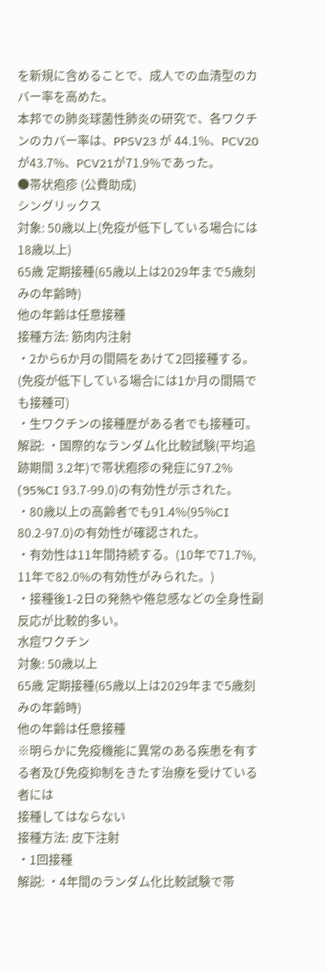を新規に含めることで、成人での血清型のカバー率を高めた。
本邦での肺炎球菌性肺炎の研究で、各ワクチンのカバー率は、PPSV23 が 44.1%、PCV20
が43.7%、PCV21が71.9%であった。
●帯状疱疹 (公費助成)
シングリックス
対象: 50歳以上(免疫が低下している場合には18歳以上)
65歳 定期接種(65歳以上は2029年まで5歳刻みの年齢時)
他の年齢は任意接種
接種方法: 筋肉内注射
・2から6か月の間隔をあけて2回接種する。(免疫が低下している場合には1か月の間隔でも接種可)
・生ワクチンの接種歴がある者でも接種可。
解説: ・国際的なランダム化比較試験(平均追跡期間 3.2年)で帯状疱疹の発症に97.2%
(95%CI 93.7-99.0)の有効性が示された。
・80歳以上の高齢者でも91.4%(95%CI 80.2-97.0)の有効性が確認された。
・有効性は11年間持続する。(10年で71.7%, 11年で82.0%の有効性がみられた。)
・接種後1-2日の発熱や倦怠感などの全身性副反応が比較的多い。
水痘ワクチン
対象: 50歳以上
65歳 定期接種(65歳以上は2029年まで5歳刻みの年齢時)
他の年齢は任意接種
※明らかに免疫機能に異常のある疾患を有する者及び免疫抑制をきたす治療を受けている者には
接種してはならない
接種方法: 皮下注射
・1回接種
解説: ・4年間のランダム化比較試験で帯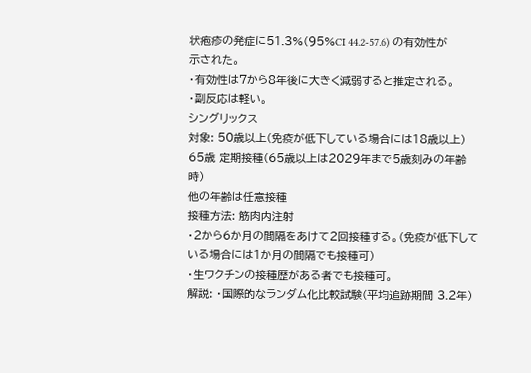状疱疹の発症に51.3%(95%CI 44.2-57.6) の有効性が
示された。
・有効性は7から8年後に大きく減弱すると推定される。
・副反応は軽い。
シングリックス
対象: 50歳以上(免疫が低下している場合には18歳以上)
65歳 定期接種(65歳以上は2029年まで5歳刻みの年齢時)
他の年齢は任意接種
接種方法: 筋肉内注射
・2から6か月の間隔をあけて2回接種する。(免疫が低下している場合には1か月の間隔でも接種可)
・生ワクチンの接種歴がある者でも接種可。
解説: ・国際的なランダム化比較試験(平均追跡期間 3.2年)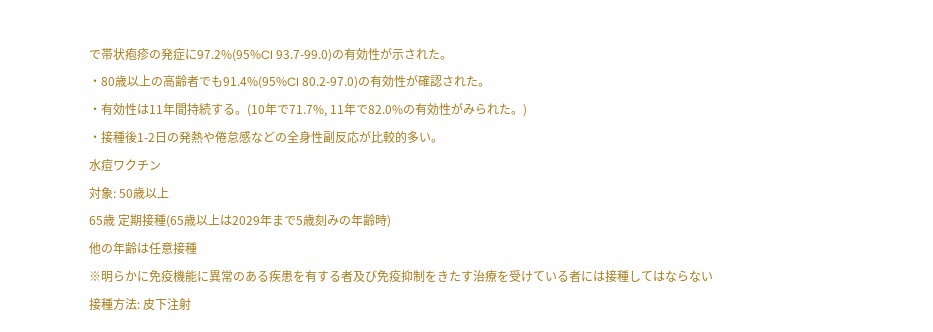で帯状疱疹の発症に97.2%(95%CI 93.7-99.0)の有効性が示された。
・80歳以上の高齢者でも91.4%(95%CI 80.2-97.0)の有効性が確認された。
・有効性は11年間持続する。(10年で71.7%, 11年で82.0%の有効性がみられた。)
・接種後1-2日の発熱や倦怠感などの全身性副反応が比較的多い。
水痘ワクチン
対象: 50歳以上
65歳 定期接種(65歳以上は2029年まで5歳刻みの年齢時)
他の年齢は任意接種
※明らかに免疫機能に異常のある疾患を有する者及び免疫抑制をきたす治療を受けている者には接種してはならない
接種方法: 皮下注射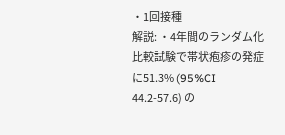・1回接種
解説: ・4年間のランダム化比較試験で帯状疱疹の発症に51.3% (95%CI 44.2-57.6) の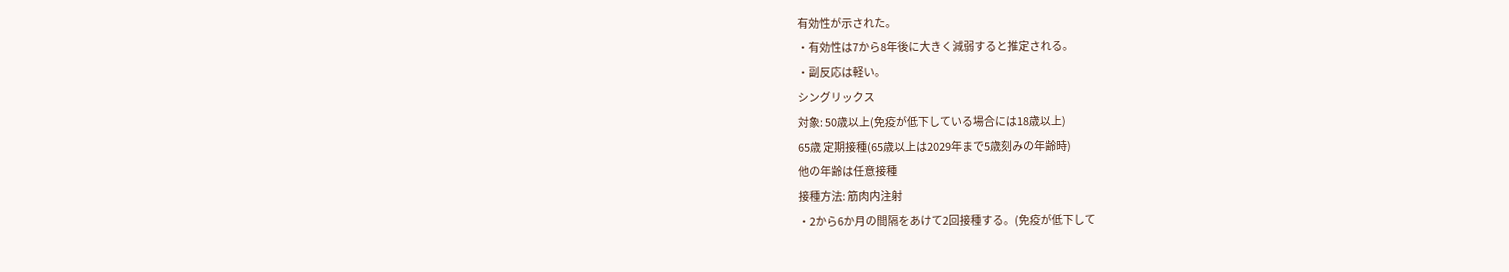有効性が示された。
・有効性は7から8年後に大きく減弱すると推定される。
・副反応は軽い。
シングリックス
対象: 50歳以上(免疫が低下している場合には18歳以上)
65歳 定期接種(65歳以上は2029年まで5歳刻みの年齢時)
他の年齢は任意接種
接種方法: 筋肉内注射
・2から6か月の間隔をあけて2回接種する。(免疫が低下して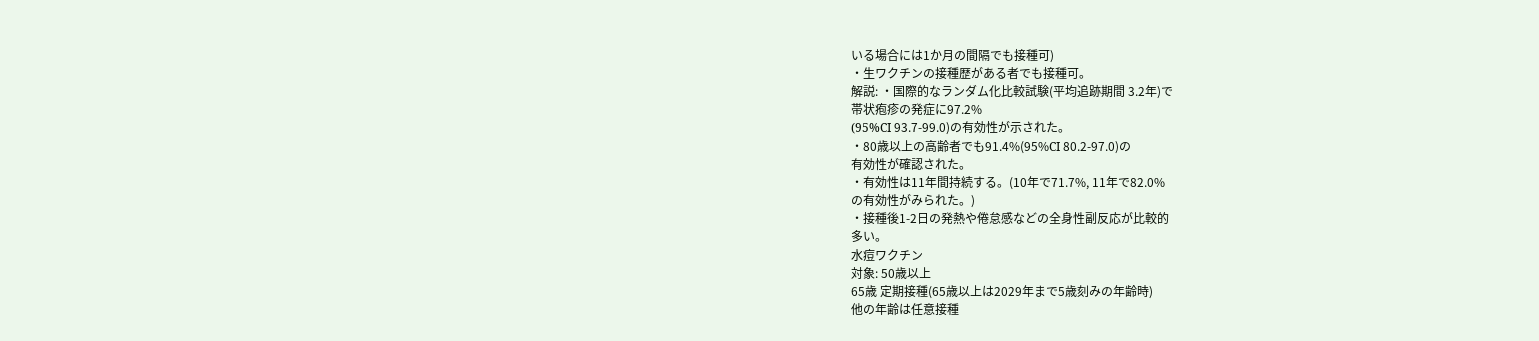いる場合には1か月の間隔でも接種可)
・生ワクチンの接種歴がある者でも接種可。
解説: ・国際的なランダム化比較試験(平均追跡期間 3.2年)で
帯状疱疹の発症に97.2%
(95%CI 93.7-99.0)の有効性が示された。
・80歳以上の高齢者でも91.4%(95%CI 80.2-97.0)の
有効性が確認された。
・有効性は11年間持続する。(10年で71.7%, 11年で82.0%
の有効性がみられた。)
・接種後1-2日の発熱や倦怠感などの全身性副反応が比較的
多い。
水痘ワクチン
対象: 50歳以上
65歳 定期接種(65歳以上は2029年まで5歳刻みの年齢時)
他の年齢は任意接種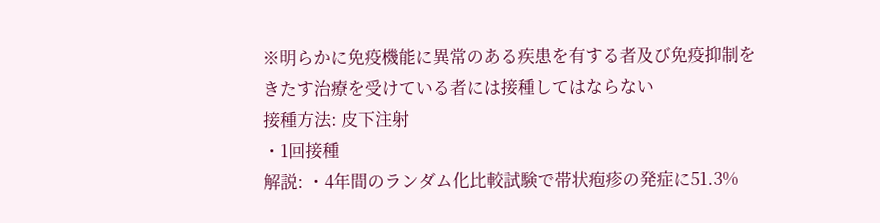※明らかに免疫機能に異常のある疾患を有する者及び免疫抑制を
きたす治療を受けている者には接種してはならない
接種方法: 皮下注射
・1回接種
解説: ・4年間のランダム化比較試験で帯状疱疹の発症に51.3%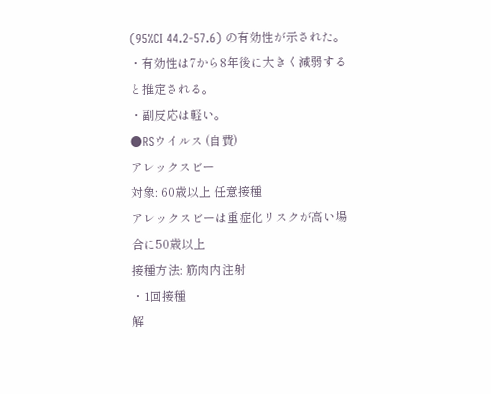(95%CI 44.2-57.6) の有効性が示された。
・有効性は7から8年後に大きく減弱すると推定される。
・副反応は軽い。
●RSウイルス (自費)
アレックスビー
対象: 60歳以上 任意接種
アレックスビーは重症化リスクが高い場合に50歳以上
接種方法: 筋肉内注射
・1回接種
解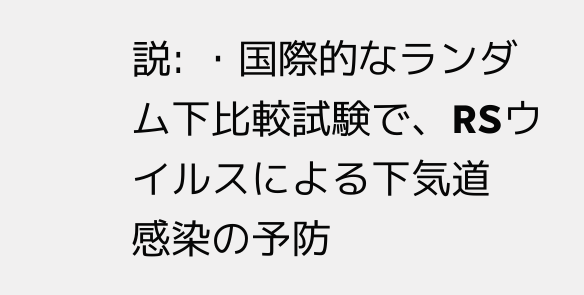説: ・国際的なランダム下比較試験で、RSウイルスによる下気道
感染の予防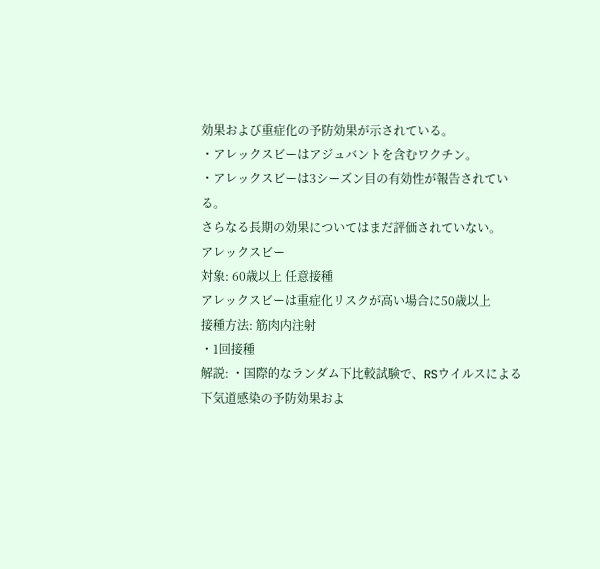効果および重症化の予防効果が示されている。
・アレックスビーはアジュバントを含むワクチン。
・アレックスビーは3シーズン目の有効性が報告されている。
さらなる長期の効果についてはまだ評価されていない。
アレックスビー
対象: 60歳以上 任意接種
アレックスビーは重症化リスクが高い場合に50歳以上
接種方法: 筋肉内注射
・1回接種
解説: ・国際的なランダム下比較試験で、RSウイルスによる下気道感染の予防効果およ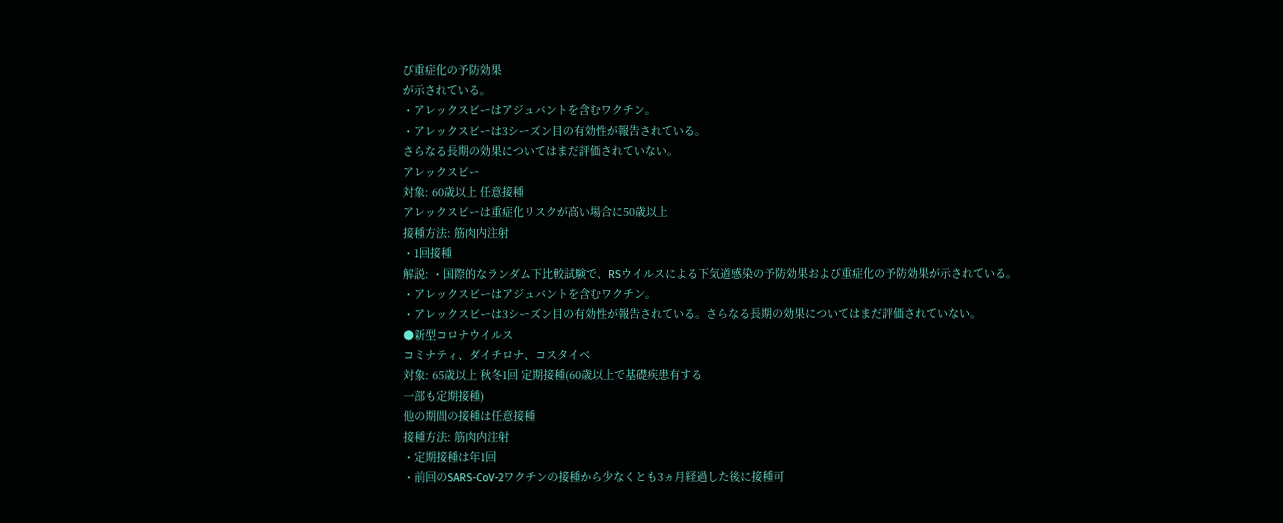び重症化の予防効果
が示されている。
・アレックスビーはアジュバントを含むワクチン。
・アレックスビーは3シーズン目の有効性が報告されている。
さらなる長期の効果についてはまだ評価されていない。
アレックスビー
対象: 60歳以上 任意接種
アレックスビーは重症化リスクが高い場合に50歳以上
接種方法: 筋肉内注射
・1回接種
解説: ・国際的なランダム下比較試験で、RSウイルスによる下気道感染の予防効果および重症化の予防効果が示されている。
・アレックスビーはアジュバントを含むワクチン。
・アレックスビーは3シーズン目の有効性が報告されている。さらなる長期の効果についてはまだ評価されていない。
●新型コロナウイルス
コミナティ、ダイチロナ、コスタイベ
対象: 65歳以上 秋冬1回 定期接種(60歳以上で基礎疾患有する
一部も定期接種)
他の期間の接種は任意接種
接種方法: 筋肉内注射
・定期接種は年1回
・前回のSARS-CoV-2ワクチンの接種から少なくとも3ヵ月経過した後に接種可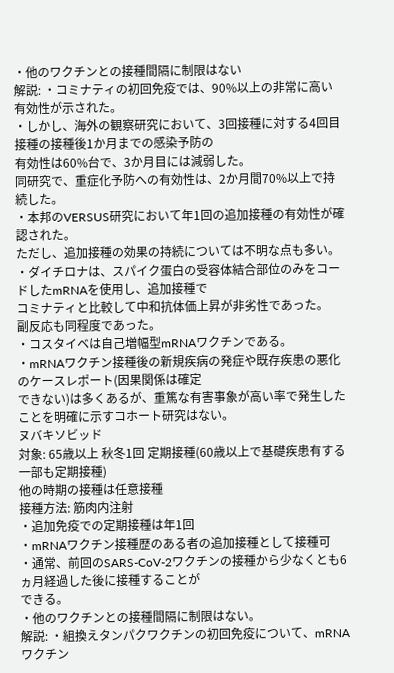・他のワクチンとの接種間隔に制限はない
解説: ・コミナティの初回免疫では、90%以上の非常に高い有効性が示された。
・しかし、海外の観察研究において、3回接種に対する4回目接種の接種後1か月までの感染予防の
有効性は60%台で、3か月目には減弱した。
同研究で、重症化予防への有効性は、2か月間70%以上で持続した。
・本邦のVERSUS研究において年1回の追加接種の有効性が確認された。
ただし、追加接種の効果の持続については不明な点も多い。
・ダイチロナは、スパイク蛋白の受容体結合部位のみをコードしたmRNAを使用し、追加接種で
コミナティと比較して中和抗体価上昇が非劣性であった。
副反応も同程度であった。
・コスタイベは自己増幅型mRNAワクチンである。
・mRNAワクチン接種後の新規疾病の発症や既存疾患の悪化のケースレポート(因果関係は確定
できない)は多くあるが、重篤な有害事象が高い率で発生したことを明確に示すコホート研究はない。
ヌバキソビッド
対象: 65歳以上 秋冬1回 定期接種(60歳以上で基礎疾患有する
一部も定期接種)
他の時期の接種は任意接種
接種方法: 筋肉内注射
・追加免疫での定期接種は年1回
・mRNAワクチン接種歴のある者の追加接種として接種可
・通常、前回のSARS-CoV-2ワクチンの接種から少なくとも6ヵ月経過した後に接種することが
できる。
・他のワクチンとの接種間隔に制限はない。
解説: ・組換えタンパクワクチンの初回免疫について、mRNAワクチン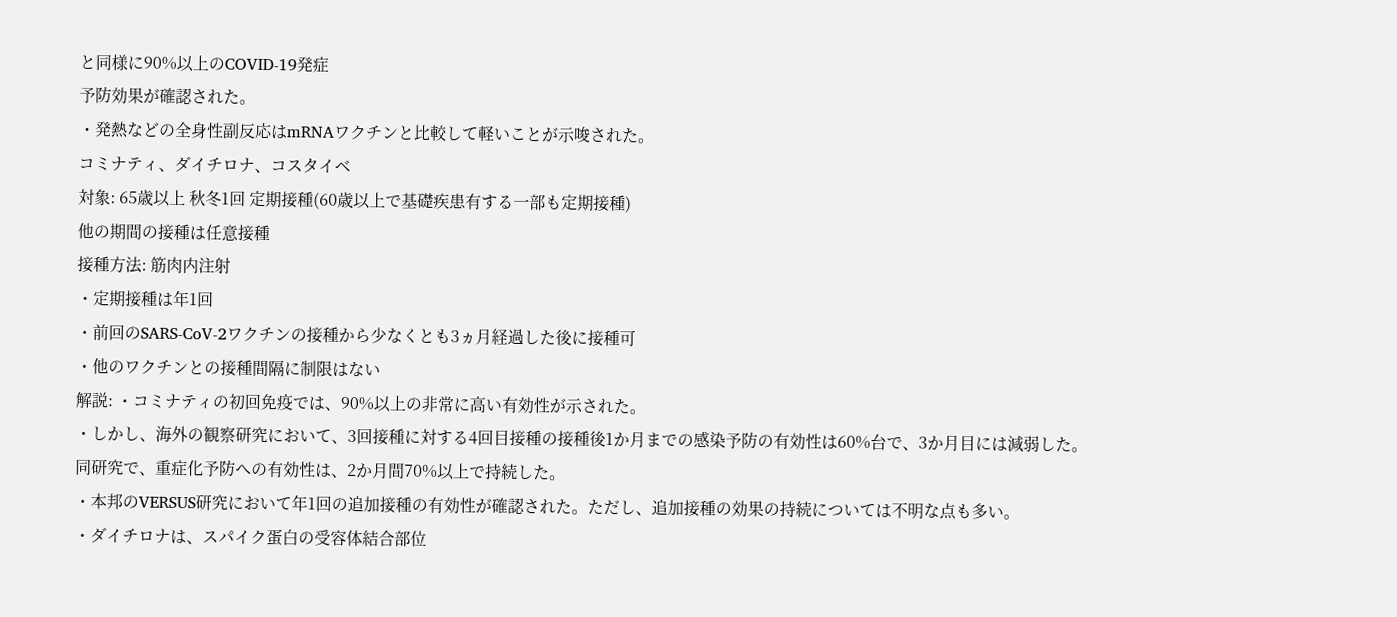と同様に90%以上のCOVID-19発症
予防効果が確認された。
・発熱などの全身性副反応はmRNAワクチンと比較して軽いことが示唆された。
コミナティ、ダイチロナ、コスタイベ
対象: 65歳以上 秋冬1回 定期接種(60歳以上で基礎疾患有する一部も定期接種)
他の期間の接種は任意接種
接種方法: 筋肉内注射
・定期接種は年1回
・前回のSARS-CoV-2ワクチンの接種から少なくとも3ヵ月経過した後に接種可
・他のワクチンとの接種間隔に制限はない
解説: ・コミナティの初回免疫では、90%以上の非常に高い有効性が示された。
・しかし、海外の観察研究において、3回接種に対する4回目接種の接種後1か月までの感染予防の有効性は60%台で、3か月目には減弱した。
同研究で、重症化予防への有効性は、2か月間70%以上で持続した。
・本邦のVERSUS研究において年1回の追加接種の有効性が確認された。ただし、追加接種の効果の持続については不明な点も多い。
・ダイチロナは、スパイク蛋白の受容体結合部位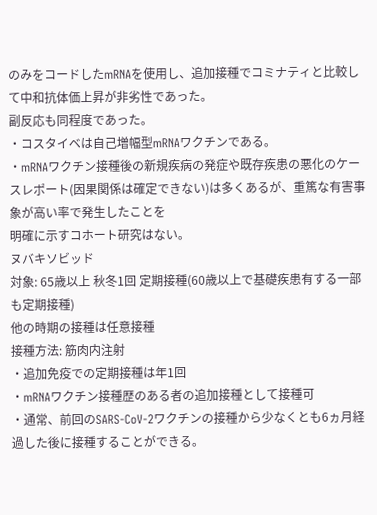のみをコードしたmRNAを使用し、追加接種でコミナティと比較して中和抗体価上昇が非劣性であった。
副反応も同程度であった。
・コスタイベは自己増幅型mRNAワクチンである。
・mRNAワクチン接種後の新規疾病の発症や既存疾患の悪化のケースレポート(因果関係は確定できない)は多くあるが、重篤な有害事象が高い率で発生したことを
明確に示すコホート研究はない。
ヌバキソビッド
対象: 65歳以上 秋冬1回 定期接種(60歳以上で基礎疾患有する一部も定期接種)
他の時期の接種は任意接種
接種方法: 筋肉内注射
・追加免疫での定期接種は年1回
・mRNAワクチン接種歴のある者の追加接種として接種可
・通常、前回のSARS-CoV-2ワクチンの接種から少なくとも6ヵ月経過した後に接種することができる。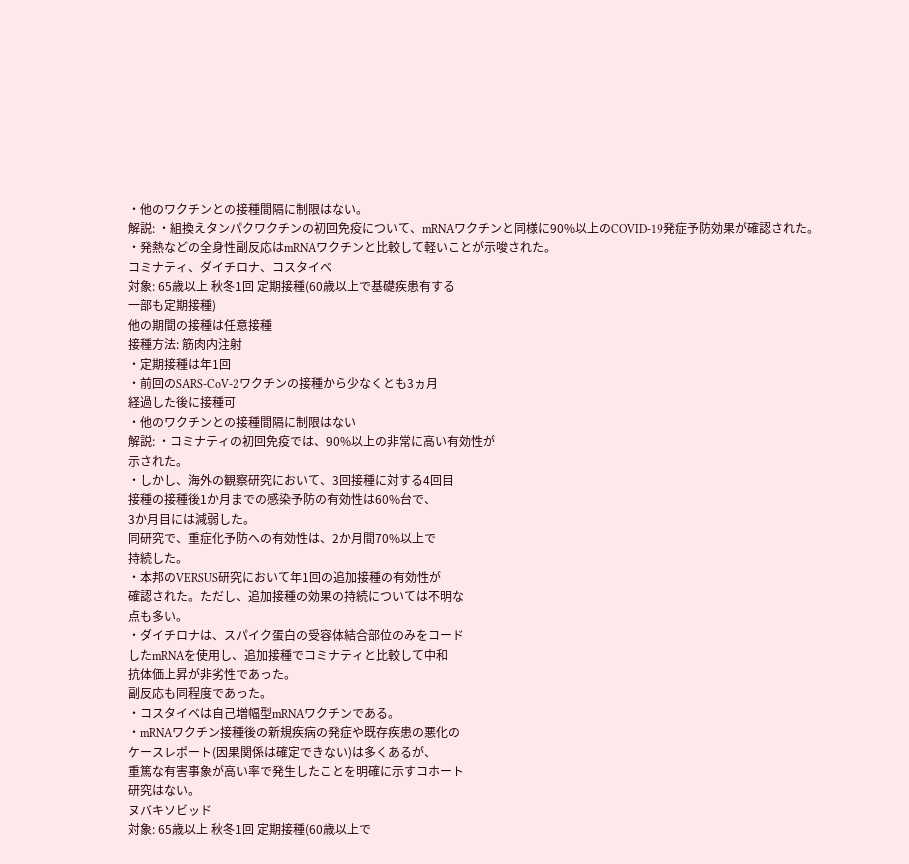・他のワクチンとの接種間隔に制限はない。
解説: ・組換えタンパクワクチンの初回免疫について、mRNAワクチンと同様に90%以上のCOVID-19発症予防効果が確認された。
・発熱などの全身性副反応はmRNAワクチンと比較して軽いことが示唆された。
コミナティ、ダイチロナ、コスタイベ
対象: 65歳以上 秋冬1回 定期接種(60歳以上で基礎疾患有する
一部も定期接種)
他の期間の接種は任意接種
接種方法: 筋肉内注射
・定期接種は年1回
・前回のSARS-CoV-2ワクチンの接種から少なくとも3ヵ月
経過した後に接種可
・他のワクチンとの接種間隔に制限はない
解説: ・コミナティの初回免疫では、90%以上の非常に高い有効性が
示された。
・しかし、海外の観察研究において、3回接種に対する4回目
接種の接種後1か月までの感染予防の有効性は60%台で、
3か月目には減弱した。
同研究で、重症化予防への有効性は、2か月間70%以上で
持続した。
・本邦のVERSUS研究において年1回の追加接種の有効性が
確認された。ただし、追加接種の効果の持続については不明な
点も多い。
・ダイチロナは、スパイク蛋白の受容体結合部位のみをコード
したmRNAを使用し、追加接種でコミナティと比較して中和
抗体価上昇が非劣性であった。
副反応も同程度であった。
・コスタイベは自己増幅型mRNAワクチンである。
・mRNAワクチン接種後の新規疾病の発症や既存疾患の悪化の
ケースレポート(因果関係は確定できない)は多くあるが、
重篤な有害事象が高い率で発生したことを明確に示すコホート
研究はない。
ヌバキソビッド
対象: 65歳以上 秋冬1回 定期接種(60歳以上で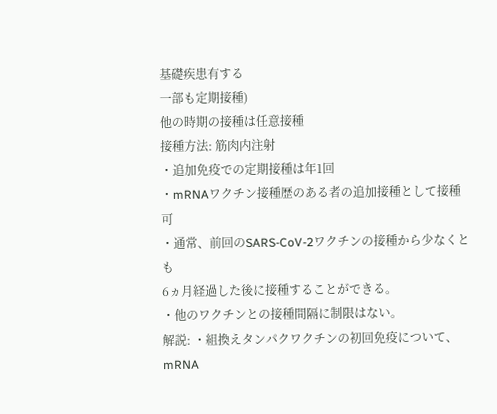基礎疾患有する
一部も定期接種)
他の時期の接種は任意接種
接種方法: 筋肉内注射
・追加免疫での定期接種は年1回
・mRNAワクチン接種歴のある者の追加接種として接種可
・通常、前回のSARS-CoV-2ワクチンの接種から少なくとも
6ヵ月経過した後に接種することができる。
・他のワクチンとの接種間隔に制限はない。
解説: ・組換えタンパクワクチンの初回免疫について、mRNA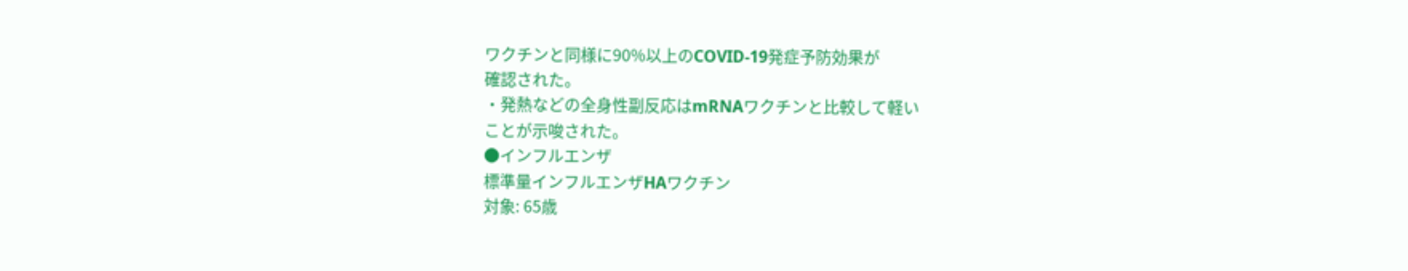ワクチンと同様に90%以上のCOVID-19発症予防効果が
確認された。
・発熱などの全身性副反応はmRNAワクチンと比較して軽い
ことが示唆された。
●インフルエンザ
標準量インフルエンザHAワクチン
対象: 65歳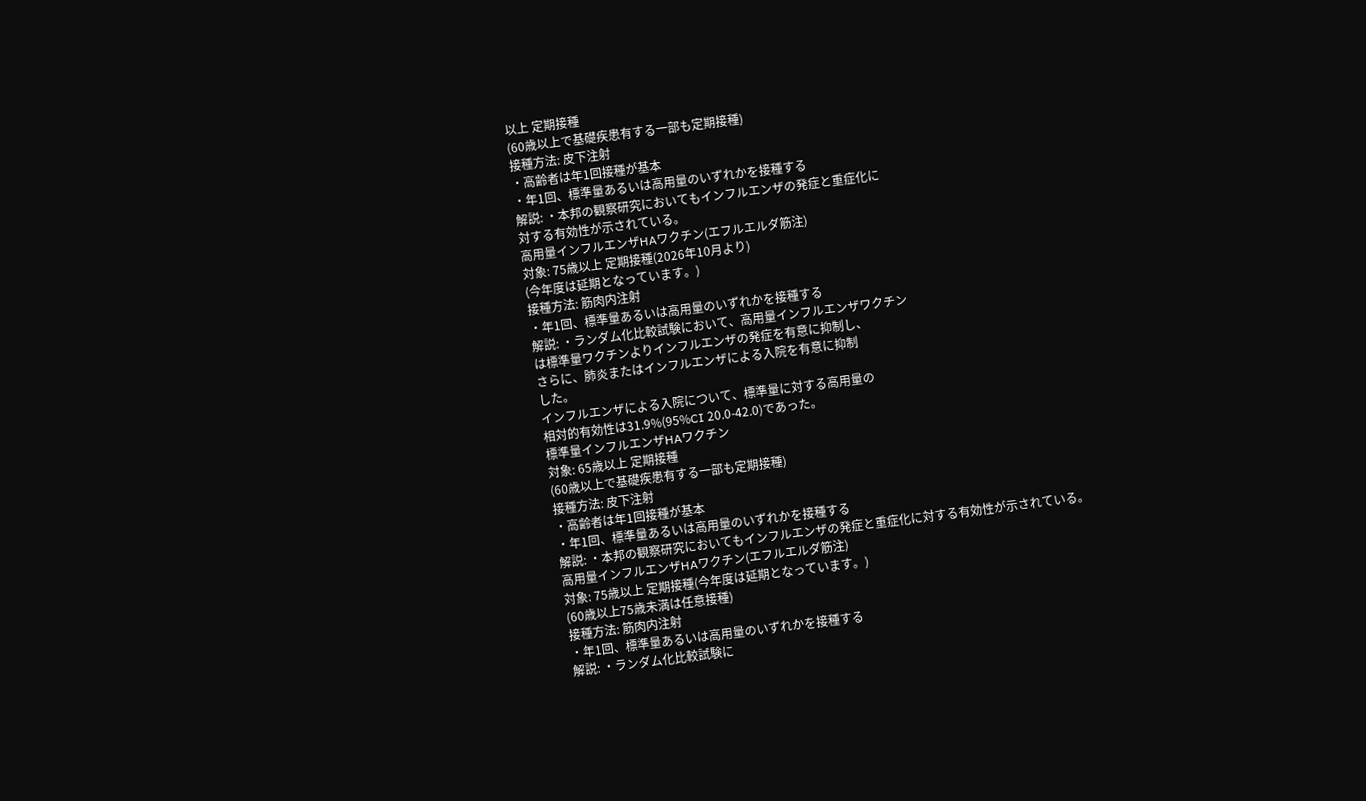以上 定期接種
(60歳以上で基礎疾患有する一部も定期接種)
接種方法: 皮下注射
・高齢者は年1回接種が基本
・年1回、標準量あるいは高用量のいずれかを接種する
解説: ・本邦の観察研究においてもインフルエンザの発症と重症化に
対する有効性が示されている。
高用量インフルエンザHAワクチン(エフルエルダ筋注)
対象: 75歳以上 定期接種(2026年10月より)
(今年度は延期となっています。)
接種方法: 筋肉内注射
・年1回、標準量あるいは高用量のいずれかを接種する
解説: ・ランダム化比較試験において、高用量インフルエンザワクチン
は標準量ワクチンよりインフルエンザの発症を有意に抑制し、
さらに、肺炎またはインフルエンザによる入院を有意に抑制
した。
インフルエンザによる入院について、標準量に対する高用量の
相対的有効性は31.9%(95%CI 20.0-42.0)であった。
標準量インフルエンザHAワクチン
対象: 65歳以上 定期接種
(60歳以上で基礎疾患有する一部も定期接種)
接種方法: 皮下注射
・高齢者は年1回接種が基本
・年1回、標準量あるいは高用量のいずれかを接種する
解説: ・本邦の観察研究においてもインフルエンザの発症と重症化に対する有効性が示されている。
高用量インフルエンザHAワクチン(エフルエルダ筋注)
対象: 75歳以上 定期接種(今年度は延期となっています。)
(60歳以上75歳未満は任意接種)
接種方法: 筋肉内注射
・年1回、標準量あるいは高用量のいずれかを接種する
解説: ・ランダム化比較試験に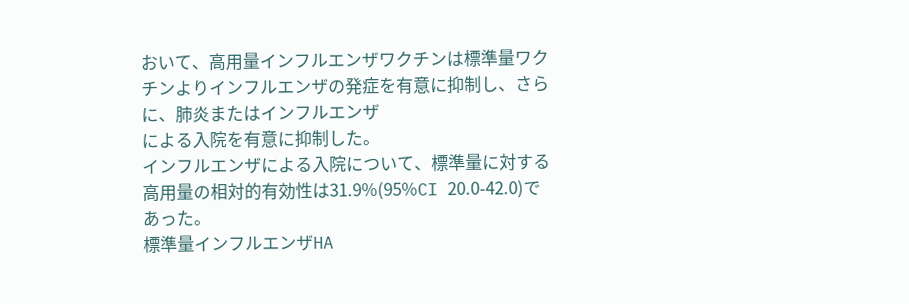おいて、高用量インフルエンザワクチンは標準量ワクチンよりインフルエンザの発症を有意に抑制し、さらに、肺炎またはインフルエンザ
による入院を有意に抑制した。
インフルエンザによる入院について、標準量に対する高用量の相対的有効性は31.9%(95%CI 20.0-42.0)であった。
標準量インフルエンザHA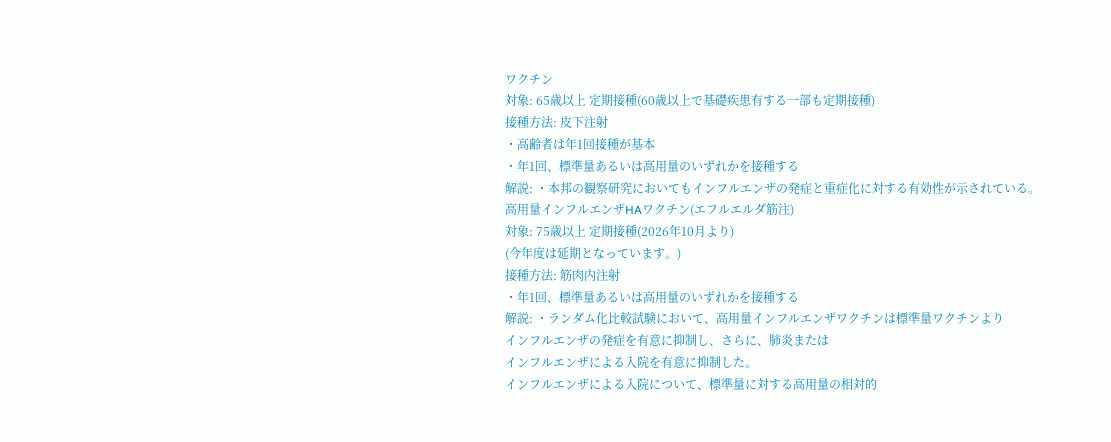ワクチン
対象: 65歳以上 定期接種(60歳以上で基礎疾患有する一部も定期接種)
接種方法: 皮下注射
・高齢者は年1回接種が基本
・年1回、標準量あるいは高用量のいずれかを接種する
解説: ・本邦の観察研究においてもインフルエンザの発症と重症化に対する有効性が示されている。
高用量インフルエンザHAワクチン(エフルエルダ筋注)
対象: 75歳以上 定期接種(2026年10月より)
(今年度は延期となっています。)
接種方法: 筋肉内注射
・年1回、標準量あるいは高用量のいずれかを接種する
解説: ・ランダム化比較試験において、高用量インフルエンザワクチンは標準量ワクチンより
インフルエンザの発症を有意に抑制し、さらに、肺炎または
インフルエンザによる入院を有意に抑制した。
インフルエンザによる入院について、標準量に対する高用量の相対的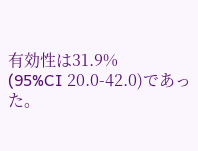有効性は31.9%
(95%CI 20.0-42.0)であった。